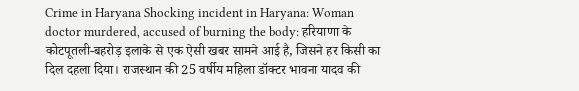Crime in Haryana Shocking incident in Haryana: Woman doctor murdered, accused of burning the body: हरियाणा के कोटपूतली-बहरोड़ इलाके से एक ऐसी खबर सामने आई है, जिसने हर किसी का दिल दहला दिया। राजस्थान की 25 वर्षीय महिला डॉक्टर भावना यादव की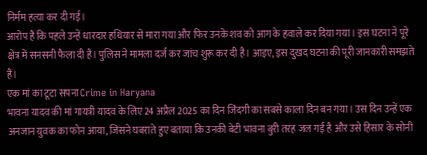निर्मम हत्या कर दी गई।
आरोप है कि पहले उन्हें धारदार हथियार से मारा गया और फिर उनके शव को आग के हवाले कर दिया गया। इस घटना ने पूरे क्षेत्र में सनसनी फैला दी है। पुलिस ने मामला दर्ज कर जांच शुरू कर दी है। आइए, इस दुखद घटना की पूरी जानकारी समझते हैं।
एक मां का टूटा सपना Crime in Haryana
भावना यादव की मां गायत्री यादव के लिए 24 अप्रैल 2025 का दिन जिंदगी का सबसे काला दिन बन गया। उस दिन उन्हें एक अनजान युवक का फोन आया, जिसने घबराते हुए बताया कि उनकी बेटी भावना बुरी तरह जल गई है और उसे हिसार के सोनी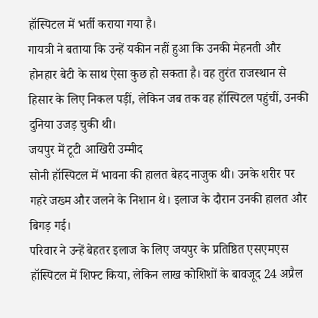हॉस्पिटल में भर्ती कराया गया है।
गायत्री ने बताया कि उन्हें यकीन नहीं हुआ कि उनकी मेहनती और होनहार बेटी के साथ ऐसा कुछ हो सकता है। वह तुरंत राजस्थान से हिसार के लिए निकल पड़ीं, लेकिन जब तक वह हॉस्पिटल पहुंचीं, उनकी दुनिया उजड़ चुकी थी।
जयपुर में टूटी आखिरी उम्मीद
सोनी हॉस्पिटल में भावना की हालत बेहद नाजुक थी। उनके शरीर पर गहरे जख्म और जलने के निशान थे। इलाज के दौरान उनकी हालत और बिगड़ गई।
परिवार ने उन्हें बेहतर इलाज के लिए जयपुर के प्रतिष्ठित एसएमएस हॉस्पिटल में शिफ्ट किया, लेकिन लाख कोशिशों के बावजूद 24 अप्रैल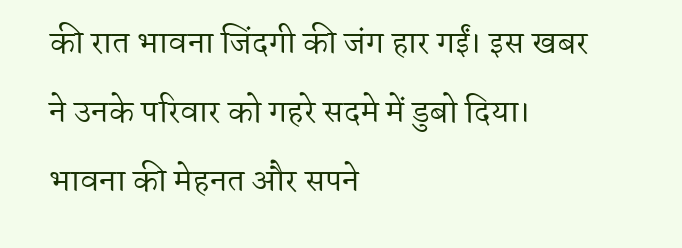की रात भावना जिंदगी की जंग हार गईं। इस खबर ने उनके परिवार को गहरे सदमे में डुबो दिया।
भावना की मेहनत और सपने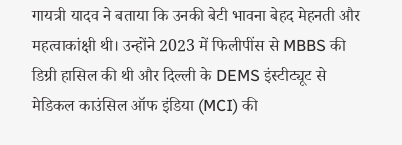गायत्री यादव ने बताया कि उनकी बेटी भावना बेहद मेहनती और महत्वाकांक्षी थी। उन्होंने 2023 में फिलीपींस से MBBS की डिग्री हासिल की थी और दिल्ली के DEMS इंस्टीट्यूट से मेडिकल काउंसिल ऑफ इंडिया (MCI) की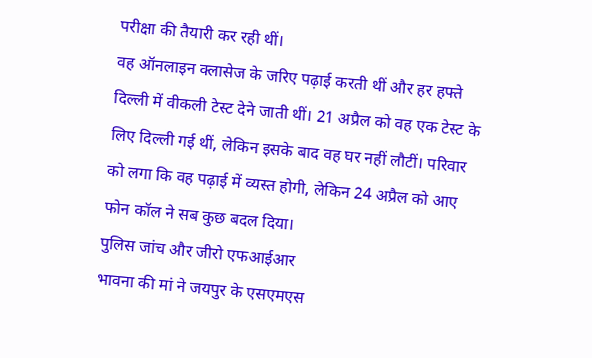परीक्षा की तैयारी कर रही थीं।
वह ऑनलाइन क्लासेज के जरिए पढ़ाई करती थीं और हर हफ्ते दिल्ली में वीकली टेस्ट देने जाती थीं। 21 अप्रैल को वह एक टेस्ट के लिए दिल्ली गई थीं, लेकिन इसके बाद वह घर नहीं लौटीं। परिवार को लगा कि वह पढ़ाई में व्यस्त होगी, लेकिन 24 अप्रैल को आए फोन कॉल ने सब कुछ बदल दिया।
पुलिस जांच और जीरो एफआईआर
भावना की मां ने जयपुर के एसएमएस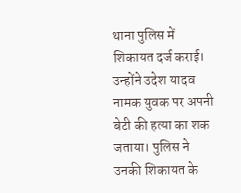थाना पुलिस में शिकायत दर्ज कराई। उन्होंने उदेश यादव नामक युवक पर अपनी बेटी की हत्या का शक जताया। पुलिस ने उनकी शिकायत के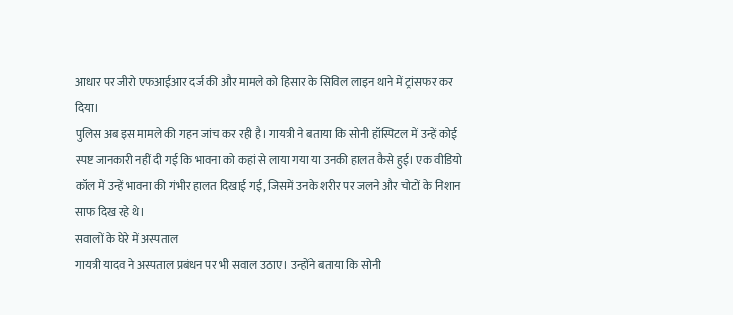आधार पर जीरो एफआईआर दर्ज की और मामले को हिसार के सिविल लाइन थाने में ट्रांसफर कर दिया।
पुलिस अब इस मामले की गहन जांच कर रही है। गायत्री ने बताया कि सोनी हॉस्पिटल में उन्हें कोई स्पष्ट जानकारी नहीं दी गई कि भावना को कहां से लाया गया या उनकी हालत कैसे हुई। एक वीडियो कॉल में उन्हें भावना की गंभीर हालत दिखाई गई, जिसमें उनके शरीर पर जलने और चोटों के निशान साफ दिख रहे थे।
सवालों के घेरे में अस्पताल
गायत्री यादव ने अस्पताल प्रबंधन पर भी सवाल उठाए। उन्होंने बताया कि सोनी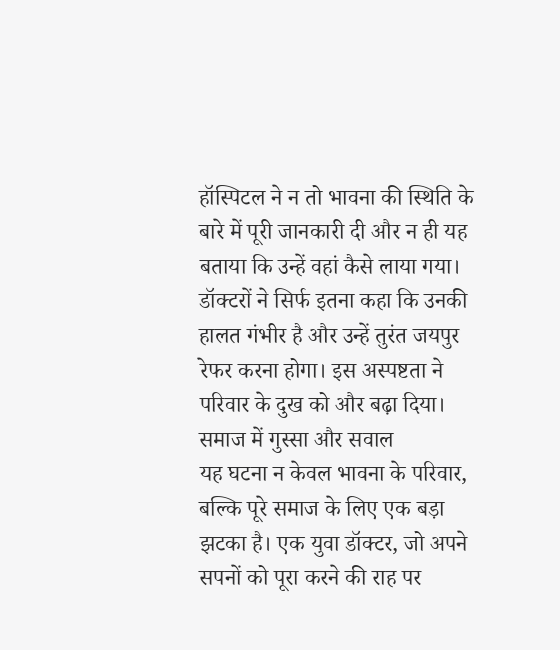हॉस्पिटल ने न तो भावना की स्थिति के बारे में पूरी जानकारी दी और न ही यह बताया कि उन्हें वहां कैसे लाया गया। डॉक्टरों ने सिर्फ इतना कहा कि उनकी हालत गंभीर है और उन्हें तुरंत जयपुर रेफर करना होगा। इस अस्पष्टता ने परिवार के दुख को और बढ़ा दिया।
समाज में गुस्सा और सवाल
यह घटना न केवल भावना के परिवार, बल्कि पूरे समाज के लिए एक बड़ा झटका है। एक युवा डॉक्टर, जो अपने सपनों को पूरा करने की राह पर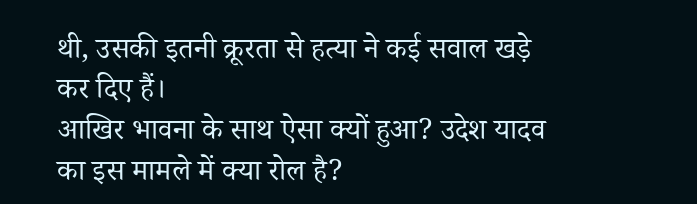थी, उसकी इतनी क्रूरता से हत्या ने कई सवाल खड़े कर दिए हैं।
आखिर भावना के साथ ऐसा क्यों हुआ? उदेश यादव का इस मामले में क्या रोल है?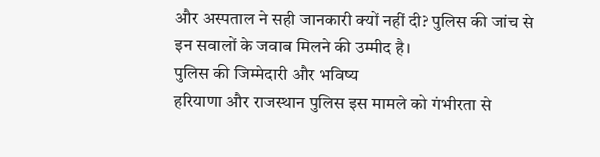और अस्पताल ने सही जानकारी क्यों नहीं दी? पुलिस की जांच से इन सवालों के जवाब मिलने की उम्मीद है।
पुलिस की जिम्मेदारी और भविष्य
हरियाणा और राजस्थान पुलिस इस मामले को गंभीरता से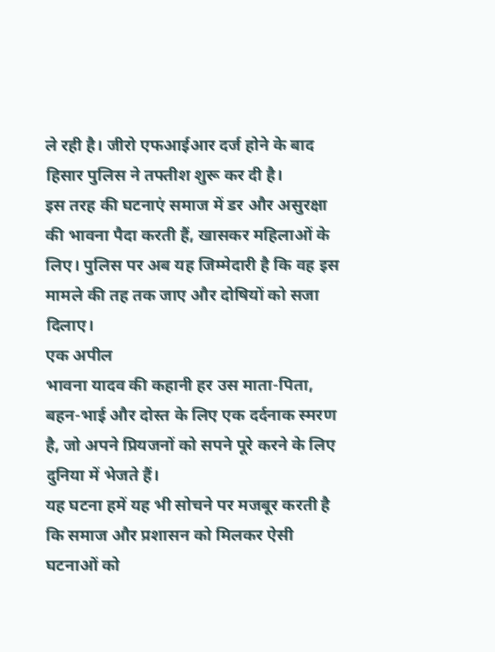ले रही है। जीरो एफआईआर दर्ज होने के बाद हिसार पुलिस ने तफ्तीश शुरू कर दी है।
इस तरह की घटनाएं समाज में डर और असुरक्षा की भावना पैदा करती हैं, खासकर महिलाओं के लिए। पुलिस पर अब यह जिम्मेदारी है कि वह इस मामले की तह तक जाए और दोषियों को सजा दिलाए।
एक अपील
भावना यादव की कहानी हर उस माता-पिता, बहन-भाई और दोस्त के लिए एक दर्दनाक स्मरण है, जो अपने प्रियजनों को सपने पूरे करने के लिए दुनिया में भेजते हैं।
यह घटना हमें यह भी सोचने पर मजबूर करती है कि समाज और प्रशासन को मिलकर ऐसी घटनाओं को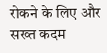रोकने के लिए और सख्त कदम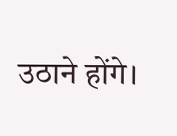उठाने होंगे।